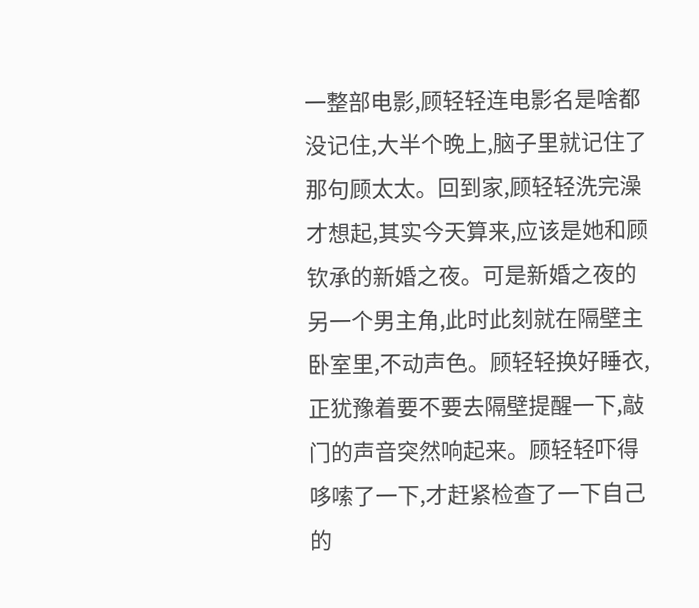一整部电影,顾轻轻连电影名是啥都没记住,大半个晚上,脑子里就记住了那句顾太太。回到家,顾轻轻洗完澡才想起,其实今天算来,应该是她和顾钦承的新婚之夜。可是新婚之夜的另一个男主角,此时此刻就在隔壁主卧室里,不动声色。顾轻轻换好睡衣,正犹豫着要不要去隔壁提醒一下,敲门的声音突然响起来。顾轻轻吓得哆嗦了一下,才赶紧检查了一下自己的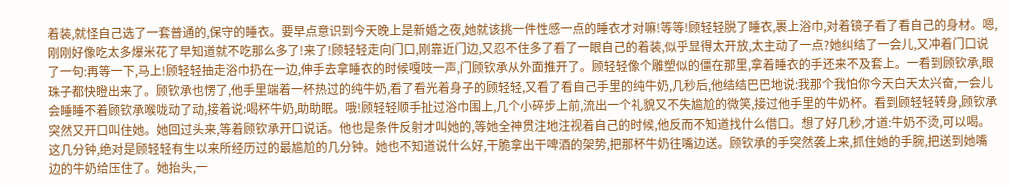着装,就怪自己选了一套普通的,保守的睡衣。要早点意识到今天晚上是新婚之夜,她就该挑一件性感一点的睡衣才对嘛!等等!顾轻轻脱了睡衣,裹上浴巾,对着镜子看了看自己的身材。嗯,刚刚好像吃太多爆米花了早知道就不吃那么多了!来了!顾轻轻走向门口,刚靠近门边,又忍不住多了看了一眼自己的着装,似乎显得太开放,太主动了一点?她纠结了一会儿,又冲着门口说了一句:再等一下,马上!顾轻轻抽走浴巾扔在一边,伸手去拿睡衣的时候嘎吱一声,门顾钦承从外面推开了。顾轻轻像个雕塑似的僵在那里,拿着睡衣的手还来不及套上。一看到顾钦承,眼珠子都快瞪出来了。顾钦承也愣了,他手里端着一杯热过的纯牛奶,看了看光着身子的顾轻轻,又看了看自己手里的纯牛奶,几秒后,他结结巴巴地说:我那个我怕你今天白天太兴奋,一会儿会睡睡不着顾钦承喉咙动了动,接着说:喝杯牛奶,助助眠。哦!顾轻轻顺手扯过浴巾围上,几个小碎步上前,流出一个礼貌又不失尴尬的微笑,接过他手里的牛奶杯。看到顾轻轻转身,顾钦承突然又开口叫住她。她回过头来,等着顾钦承开口说话。他也是条件反射才叫她的,等她全神贯注地注视着自己的时候,他反而不知道找什么借口。想了好几秒,才道:牛奶不烫,可以喝。这几分钟,绝对是顾轻轻有生以来所经历过的最尴尬的几分钟。她也不知道说什么好,干脆拿出干啤酒的架势,把那杯牛奶往嘴边送。顾钦承的手突然袭上来,抓住她的手腕,把送到她嘴边的牛奶给压住了。她抬头,一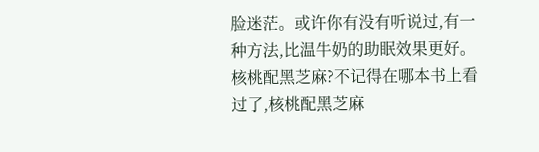脸迷茫。或许你有没有听说过,有一种方法,比温牛奶的助眠效果更好。核桃配黑芝麻?不记得在哪本书上看过了,核桃配黑芝麻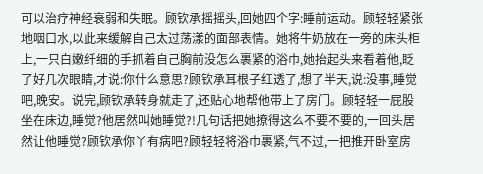可以治疗神经衰弱和失眠。顾钦承摇摇头,回她四个字:睡前运动。顾轻轻紧张地咽口水,以此来缓解自己太过荡漾的面部表情。她将牛奶放在一旁的床头柜上,一只白嫩纤细的手抓着自己胸前没怎么裹紧的浴巾,她抬起头来看着他,眨了好几次眼睛,才说:你什么意思?顾钦承耳根子红透了,想了半天,说:没事,睡觉吧,晚安。说完,顾钦承转身就走了,还贴心地帮他带上了房门。顾轻轻一屁股坐在床边,睡觉?他居然叫她睡觉?!几句话把她撩得这么不要不要的,一回头居然让他睡觉?顾钦承你丫有病吧?顾轻轻将浴巾裹紧,气不过,一把推开卧室房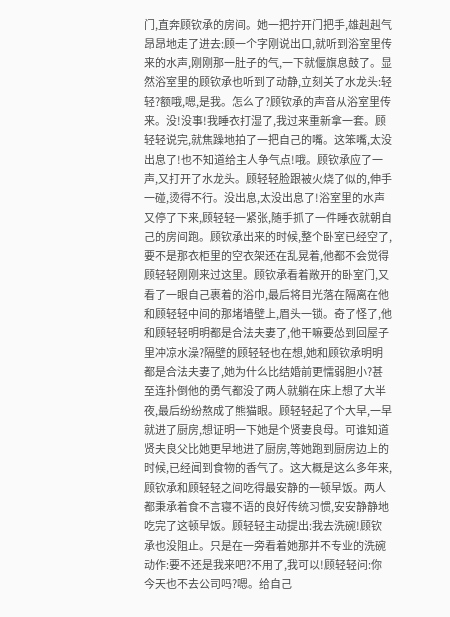门,直奔顾钦承的房间。她一把拧开门把手,雄赳赳气昂昂地走了进去:顾一个字刚说出口,就听到浴室里传来的水声,刚刚那一肚子的气,一下就偃旗息鼓了。显然浴室里的顾钦承也听到了动静,立刻关了水龙头:轻轻?额哦,嗯,是我。怎么了?顾钦承的声音从浴室里传来。没!没事!我睡衣打湿了,我过来重新拿一套。顾轻轻说完,就焦躁地拍了一把自己的嘴。这笨嘴,太没出息了!也不知道给主人争气点!哦。顾钦承应了一声,又打开了水龙头。顾轻轻脸跟被火烧了似的,伸手一碰,烫得不行。没出息,太没出息了!浴室里的水声又停了下来,顾轻轻一紧张,随手抓了一件睡衣就朝自己的房间跑。顾钦承出来的时候,整个卧室已经空了,要不是那衣柜里的空衣架还在乱晃着,他都不会觉得顾轻轻刚刚来过这里。顾钦承看着敞开的卧室门,又看了一眼自己裹着的浴巾,最后将目光落在隔离在他和顾轻轻中间的那堵墙壁上,眉头一锁。奇了怪了,他和顾轻轻明明都是合法夫妻了,他干嘛要怂到回屋子里冲凉水澡?隔壁的顾轻轻也在想,她和顾钦承明明都是合法夫妻了,她为什么比结婚前更懦弱胆小?甚至连扑倒他的勇气都没了两人就躺在床上想了大半夜,最后纷纷熬成了熊猫眼。顾轻轻起了个大早,一早就进了厨房,想证明一下她是个贤妻良母。可谁知道贤夫良父比她更早地进了厨房,等她跑到厨房边上的时候,已经闻到食物的香气了。这大概是这么多年来,顾钦承和顾轻轻之间吃得最安静的一顿早饭。两人都秉承着食不言寝不语的良好传统习惯,安安静静地吃完了这顿早饭。顾轻轻主动提出:我去洗碗!顾钦承也没阻止。只是在一旁看着她那并不专业的洗碗动作:要不还是我来吧?不用了,我可以!顾轻轻问:你今天也不去公司吗?嗯。给自己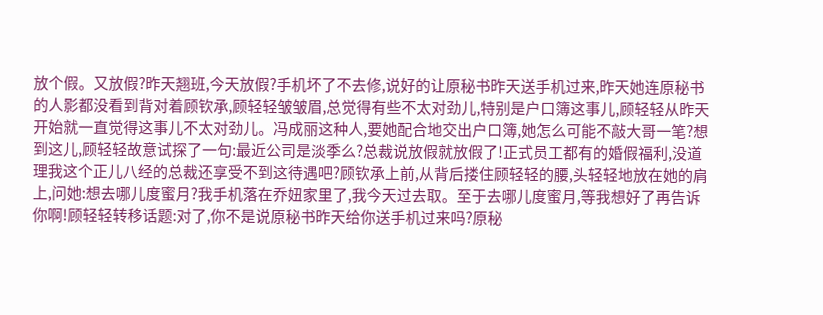放个假。又放假?昨天翘班,今天放假?手机坏了不去修,说好的让原秘书昨天送手机过来,昨天她连原秘书的人影都没看到背对着顾钦承,顾轻轻皱皱眉,总觉得有些不太对劲儿,特别是户口簿这事儿,顾轻轻从昨天开始就一直觉得这事儿不太对劲儿。冯成丽这种人,要她配合地交出户口簿,她怎么可能不敲大哥一笔?想到这儿,顾轻轻故意试探了一句:最近公司是淡季么?总裁说放假就放假了!正式员工都有的婚假福利,没道理我这个正儿八经的总裁还享受不到这待遇吧?顾钦承上前,从背后搂住顾轻轻的腰,头轻轻地放在她的肩上,问她:想去哪儿度蜜月?我手机落在乔妞家里了,我今天过去取。至于去哪儿度蜜月,等我想好了再告诉你啊!顾轻轻转移话题:对了,你不是说原秘书昨天给你送手机过来吗?原秘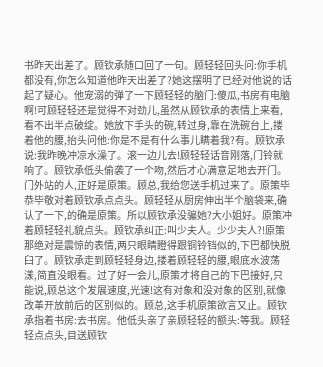书昨天出差了。顾钦承随口回了一句。顾轻轻回头问:你手机都没有,你怎么知道他昨天出差了?她这摆明了已经对他说的话起了疑心。他宠溺的弹了一下顾轻轻的脑门:傻瓜,书房有电脑啊!可顾轻轻还是觉得不对劲儿,虽然从顾钦承的表情上来看,看不出半点破绽。她放下手头的碗,转过身,靠在洗碗台上,搂着他的腰,抬头问他:你是不是有什么事儿瞒着我?有。顾钦承说:我昨晚冲凉水澡了。滚一边儿去!顾轻轻话音刚落,门铃就响了。顾钦承低头偷袭了一个吻,然后才心满意足地去开门。门外站的人,正好是原策。顾总,我给您送手机过来了。原策毕恭毕敬对着顾钦承点点头。顾轻轻从厨房伸出半个脑袋来,确认了一下,的确是原策。所以顾钦承没骗她?大小姐好。原策冲着顾轻轻礼貌点头。顾钦承纠正:叫少夫人。少少夫人?!原策那绝对是震惊的表情,两只眼睛瞪得跟铜铃铛似的,下巴都快脱臼了。顾钦承走到顾轻轻身边,搂着顾轻轻的腰,眼底水波荡漾,简直没眼看。过了好一会儿,原策才将自己的下巴接好,只能说,顾总这个发展速度,光速!这有对象和没对象的区别,就像改革开放前后的区别似的。顾总,这手机原策欲言又止。顾钦承指着书房:去书房。他低头亲了亲顾轻轻的额头:等我。顾轻轻点点头,目送顾钦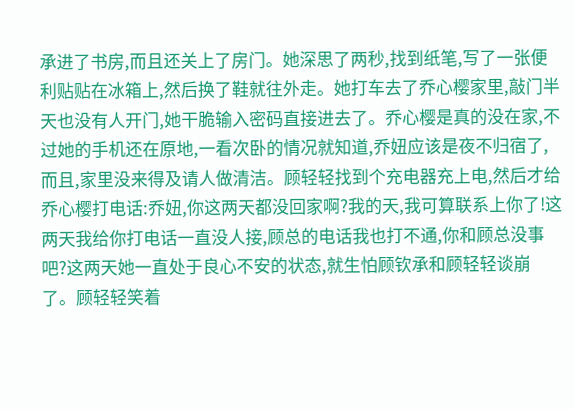承进了书房,而且还关上了房门。她深思了两秒,找到纸笔,写了一张便利贴贴在冰箱上,然后换了鞋就往外走。她打车去了乔心樱家里,敲门半天也没有人开门,她干脆输入密码直接进去了。乔心樱是真的没在家,不过她的手机还在原地,一看次卧的情况就知道,乔妞应该是夜不归宿了,而且,家里没来得及请人做清洁。顾轻轻找到个充电器充上电,然后才给乔心樱打电话:乔妞,你这两天都没回家啊?我的天,我可算联系上你了!这两天我给你打电话一直没人接,顾总的电话我也打不通,你和顾总没事吧?这两天她一直处于良心不安的状态,就生怕顾钦承和顾轻轻谈崩了。顾轻轻笑着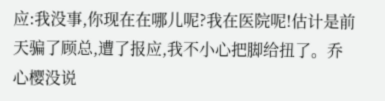应:我没事,你现在在哪儿呢?我在医院呢!估计是前天骗了顾总,遭了报应,我不小心把脚给扭了。乔心樱没说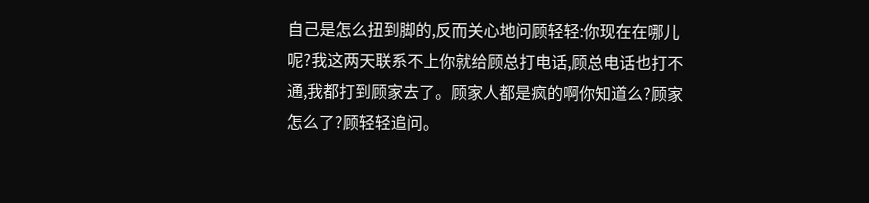自己是怎么扭到脚的,反而关心地问顾轻轻:你现在在哪儿呢?我这两天联系不上你就给顾总打电话,顾总电话也打不通,我都打到顾家去了。顾家人都是疯的啊你知道么?顾家怎么了?顾轻轻追问。